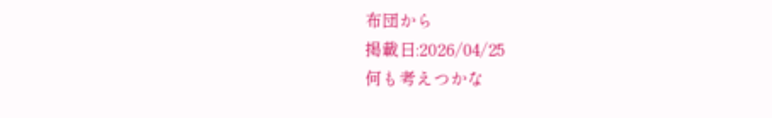布団から
掲載日:2026/04/25
何も考えつかな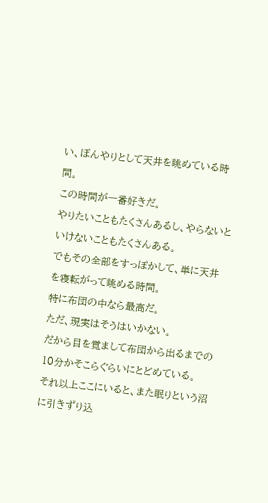い、ぼんやりとして天井を眺めている時間。
この時間が一番好きだ。
やりたいこともたくさんあるし、やらないといけないこともたくさんある。
でもその全部をすっぽかして、単に天井を寝転がって眺める時間。
特に布団の中なら最高だ。
ただ、現実はそうはいかない。
だから目を覚まして布団から出るまでの10分かそこらぐらいにとどめている。
それ以上ここにいると、また眠りという沼に引きずり込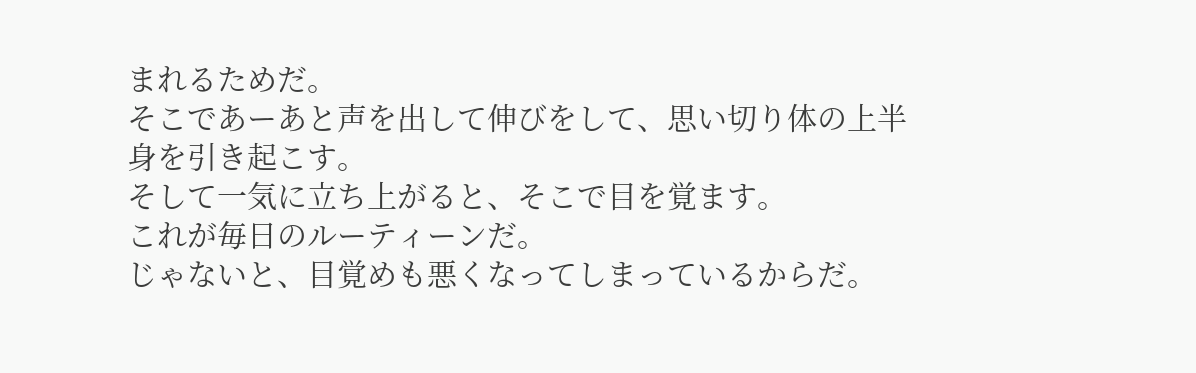まれるためだ。
そこであーあと声を出して伸びをして、思い切り体の上半身を引き起こす。
そして一気に立ち上がると、そこで目を覚ます。
これが毎日のルーティーンだ。
じゃないと、目覚めも悪くなってしまっているからだ。